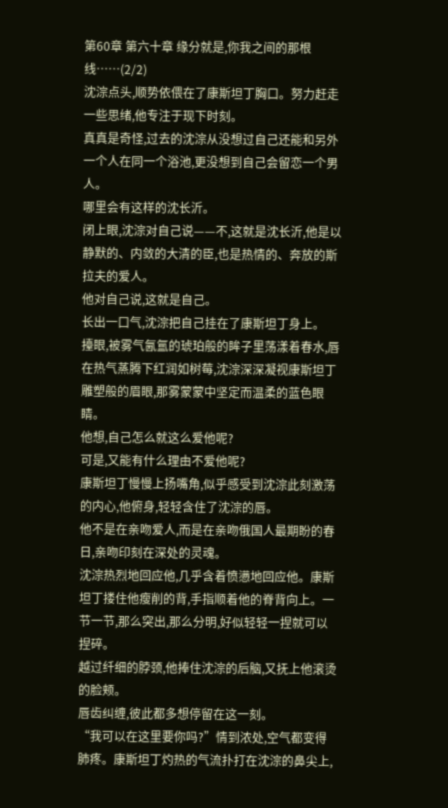第60章 第六十章 缘分就是,你我之间的那根线……(2/2)
沈淙点头,顺势依偎在了康斯坦丁胸口。努力赶走一些思绪,他专注于现下时刻。
真真是奇怪,过去的沈淙从没想过自己还能和另外一个人在同一个浴池,更没想到自己会留恋一个男人。
哪里会有这样的沈长沂。
闭上眼,沈淙对自己说——不,这就是沈长沂,他是以静默的、内敛的大清的臣,也是热情的、奔放的斯拉夫的爱人。
他对自己说,这就是自己。
长出一口气,沈淙把自己挂在了康斯坦丁身上。
擡眼,被雾气氤氲的琥珀般的眸子里荡漾着春水,唇在热气蒸腾下红润如树莓,沈淙深深凝视康斯坦丁雕塑般的眉眼,那雾蒙蒙中坚定而温柔的蓝色眼睛。
他想,自己怎么就这么爱他呢?
可是,又能有什么理由不爱他呢?
康斯坦丁慢慢上扬嘴角,似乎感受到沈淙此刻激荡的内心,他俯身,轻轻含住了沈淙的唇。
他不是在亲吻爱人,而是在亲吻俄国人最期盼的春日,亲吻印刻在深处的灵魂。
沈淙热烈地回应他,几乎含着愤懑地回应他。康斯坦丁搂住他瘦削的背,手指顺着他的脊背向上。一节一节,那么突出,那么分明,好似轻轻一捏就可以捏碎。
越过纤细的脖颈,他捧住沈淙的后脑,又抚上他滚烫的脸颊。
唇齿纠缠,彼此都多想停留在这一刻。
“我可以在这里要你吗?”情到浓处,空气都变得肺疼。康斯坦丁灼热的气流扑打在沈淙的鼻尖上,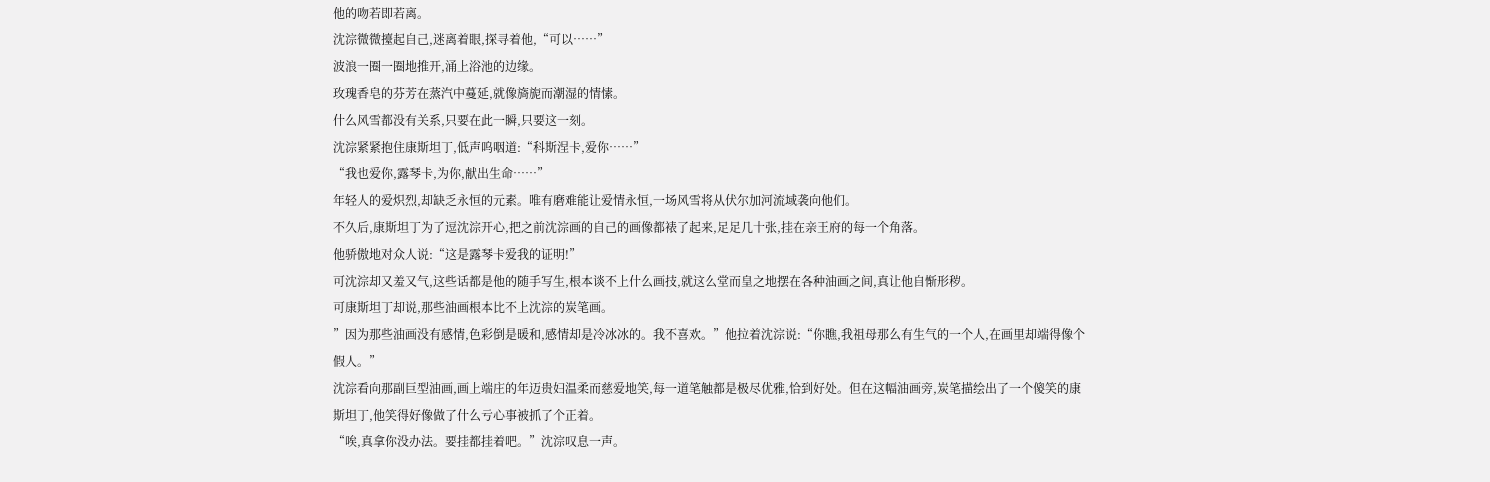他的吻若即若离。
沈淙微微擡起自己,迷离着眼,探寻着他,“可以……”
波浪一圈一圈地推开,涌上浴池的边缘。
玫瑰香皂的芬芳在蒸汽中蔓延,就像旖旎而潮湿的情愫。
什么风雪都没有关系,只要在此一瞬,只要这一刻。
沈淙紧紧抱住康斯坦丁,低声呜咽道:“科斯涅卡,爱你……”
“我也爱你,露琴卡,为你,献出生命……”
年轻人的爱炽烈,却缺乏永恒的元素。唯有磨难能让爱情永恒,一场风雪将从伏尔加河流域袭向他们。
不久后,康斯坦丁为了逗沈淙开心,把之前沈淙画的自己的画像都裱了起来,足足几十张,挂在亲王府的每一个角落。
他骄傲地对众人说:“这是露琴卡爱我的证明!”
可沈淙却又羞又气,这些话都是他的随手写生,根本谈不上什么画技,就这么堂而皇之地摆在各种油画之间,真让他自惭形秽。
可康斯坦丁却说,那些油画根本比不上沈淙的炭笔画。
”因为那些油画没有感情,色彩倒是暖和,感情却是冷冰冰的。我不喜欢。”他拉着沈淙说:“你瞧,我祖母那么有生气的一个人,在画里却端得像个假人。”
沈淙看向那副巨型油画,画上端庄的年迈贵妇温柔而慈爱地笑,每一道笔触都是极尽优雅,恰到好处。但在这幅油画旁,炭笔描绘出了一个傻笑的康斯坦丁,他笑得好像做了什么亏心事被抓了个正着。
“唉,真拿你没办法。要挂都挂着吧。”沈淙叹息一声。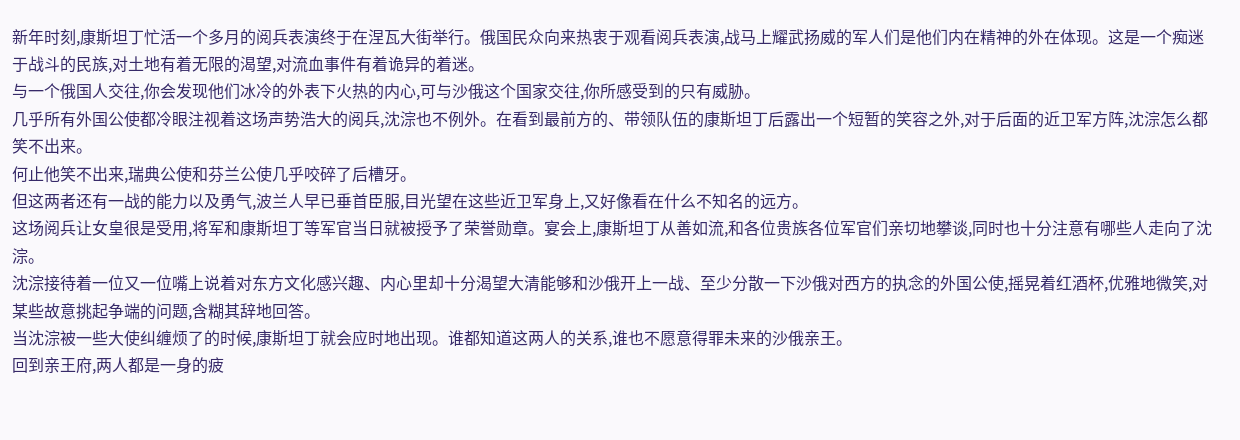新年时刻,康斯坦丁忙活一个多月的阅兵表演终于在涅瓦大街举行。俄国民众向来热衷于观看阅兵表演,战马上耀武扬威的军人们是他们内在精神的外在体现。这是一个痴迷于战斗的民族,对土地有着无限的渴望,对流血事件有着诡异的着迷。
与一个俄国人交往,你会发现他们冰冷的外表下火热的内心,可与沙俄这个国家交往,你所感受到的只有威胁。
几乎所有外国公使都冷眼注视着这场声势浩大的阅兵,沈淙也不例外。在看到最前方的、带领队伍的康斯坦丁后露出一个短暂的笑容之外,对于后面的近卫军方阵,沈淙怎么都笑不出来。
何止他笑不出来,瑞典公使和芬兰公使几乎咬碎了后槽牙。
但这两者还有一战的能力以及勇气,波兰人早已垂首臣服,目光望在这些近卫军身上,又好像看在什么不知名的远方。
这场阅兵让女皇很是受用,将军和康斯坦丁等军官当日就被授予了荣誉勋章。宴会上,康斯坦丁从善如流,和各位贵族各位军官们亲切地攀谈,同时也十分注意有哪些人走向了沈淙。
沈淙接待着一位又一位嘴上说着对东方文化感兴趣、内心里却十分渴望大清能够和沙俄开上一战、至少分散一下沙俄对西方的执念的外国公使,摇晃着红酒杯,优雅地微笑,对某些故意挑起争端的问题,含糊其辞地回答。
当沈淙被一些大使纠缠烦了的时候,康斯坦丁就会应时地出现。谁都知道这两人的关系,谁也不愿意得罪未来的沙俄亲王。
回到亲王府,两人都是一身的疲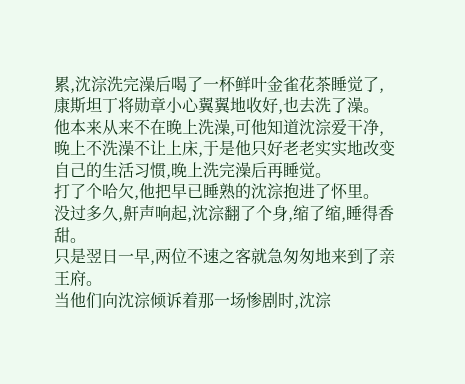累,沈淙洗完澡后喝了一杯鲜叶金雀花茶睡觉了,康斯坦丁将勋章小心翼翼地收好,也去洗了澡。
他本来从来不在晚上洗澡,可他知道沈淙爱干净,晚上不洗澡不让上床,于是他只好老老实实地改变自己的生活习惯,晚上洗完澡后再睡觉。
打了个哈欠,他把早已睡熟的沈淙抱进了怀里。
没过多久,鼾声响起,沈淙翻了个身,缩了缩,睡得香甜。
只是翌日一早,两位不速之客就急匆匆地来到了亲王府。
当他们向沈淙倾诉着那一场惨剧时,沈淙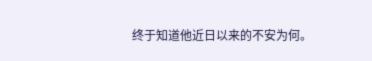终于知道他近日以来的不安为何。